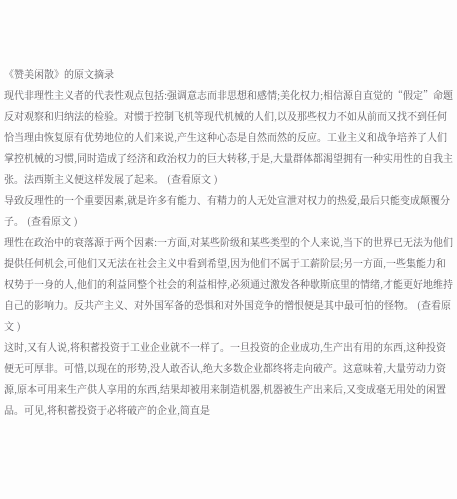《赞美闲散》的原文摘录
现代非理性主义者的代表性观点包括:强调意志而非思想和感情;美化权力;相信源自直觉的“假定”命题反对观察和归纳法的检验。对惯于控制飞机等现代机械的人们,以及那些权力不如从前而又找不到任何恰当理由恢复原有优势地位的人们来说,产生这种心态是自然而然的反应。工业主义和战争培养了人们掌控机械的习惯,同时造成了经济和政治权力的巨大转移,于是,大量群体都渴望拥有一种实用性的自我主张。法西斯主义便这样发展了起来。 (查看原文 )
导致反理性的一个重要因素,就是许多有能力、有精力的人无处宣泄对权力的热爱,最后只能变成颠覆分子。 (查看原文 )
理性在政治中的衰落源于两个因素:一方面,对某些阶级和某些类型的个人来说,当下的世界已无法为他们提供任何机会,可他们又无法在社会主义中看到希望,因为他们不属于工薪阶层;另一方面,一些集能力和权势于一身的人,他们的利益同整个社会的利益相悖,必须通过激发各种歇斯底里的情绪,才能更好地维持自己的影响力。反共产主义、对外国军备的恐惧和对外国竞争的憎恨便是其中最可怕的怪物。 (查看原文 )
这时,又有人说,将积蓄投资于工业企业就不一样了。一旦投资的企业成功,生产出有用的东西,这种投资便无可厚非。可惜,以现在的形势,没人敢否认,绝大多数企业都终将走向破产。这意味着,大量劳动力资源,原本可用来生产供人享用的东西,结果却被用来制造机器,机器被生产出来后,又变成毫无用处的闲置品。可见,将积蓄投资于必将破产的企业,简直是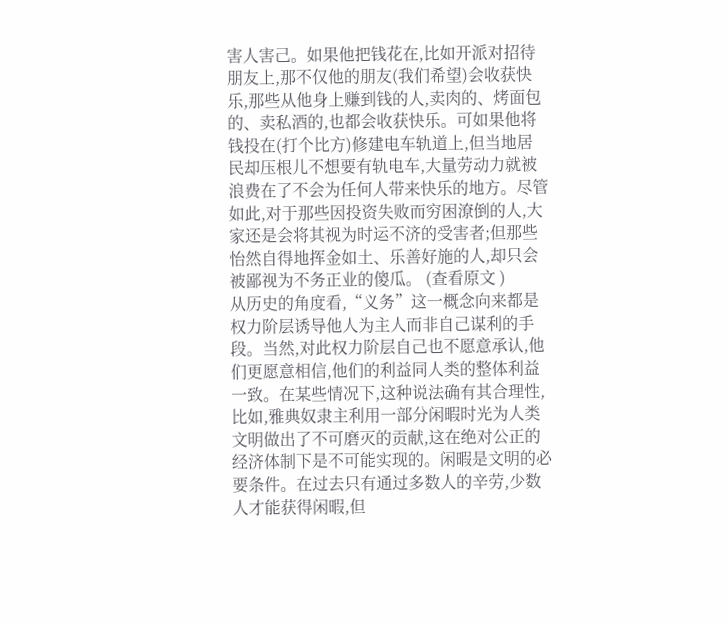害人害己。如果他把钱花在,比如开派对招待朋友上,那不仅他的朋友(我们希望)会收获快乐,那些从他身上赚到钱的人,卖肉的、烤面包的、卖私酒的,也都会收获快乐。可如果他将钱投在(打个比方)修建电车轨道上,但当地居民却压根儿不想要有轨电车,大量劳动力就被浪费在了不会为任何人带来快乐的地方。尽管如此,对于那些因投资失败而穷困潦倒的人,大家还是会将其视为时运不济的受害者;但那些怡然自得地挥金如土、乐善好施的人,却只会被鄙视为不务正业的傻瓜。 (查看原文 )
从历史的角度看,“义务”这一概念向来都是权力阶层诱导他人为主人而非自己谋利的手段。当然,对此权力阶层自己也不愿意承认,他们更愿意相信,他们的利益同人类的整体利益一致。在某些情况下,这种说法确有其合理性,比如,雅典奴隶主利用一部分闲暇时光为人类文明做出了不可磨灭的贡献,这在绝对公正的经济体制下是不可能实现的。闲暇是文明的必要条件。在过去只有通过多数人的辛劳,少数人才能获得闲暇,但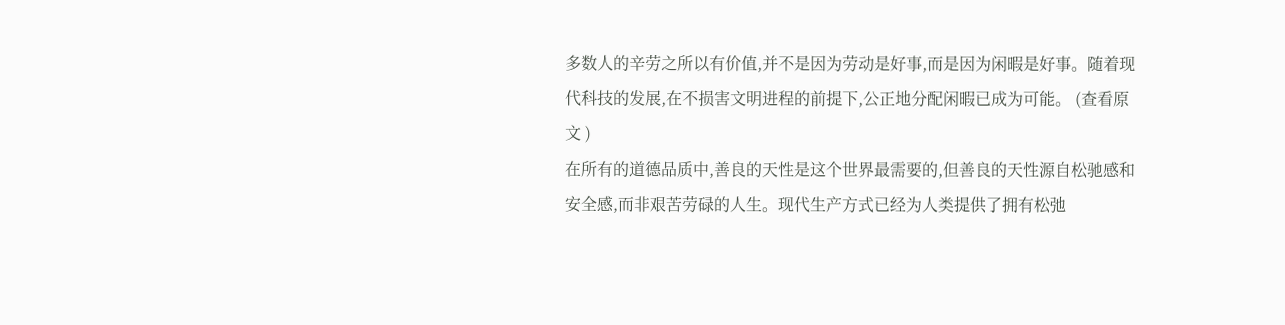多数人的辛劳之所以有价值,并不是因为劳动是好事,而是因为闲暇是好事。随着现代科技的发展,在不损害文明进程的前提下,公正地分配闲暇已成为可能。 (查看原文 )
在所有的道德品质中,善良的天性是这个世界最需要的,但善良的天性源自松驰感和安全感,而非艰苦劳碌的人生。现代生产方式已经为人类提供了拥有松弛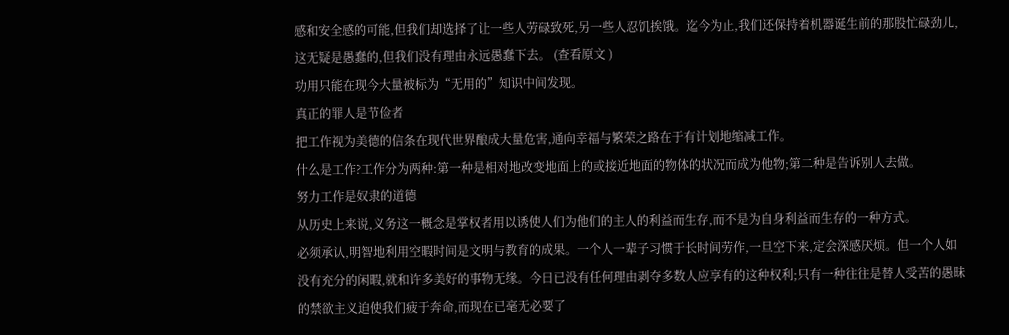感和安全感的可能,但我们却选择了让一些人劳碌致死,另一些人忍饥挨饿。迄今为止,我们还保持着机器诞生前的那股忙碌劲儿,这无疑是愚蠢的,但我们没有理由永远愚蠢下去。 (查看原文 )
功用只能在现今大量被标为“无用的”知识中间发现。
真正的罪人是节俭者
把工作视为美德的信条在现代世界酿成大量危害,通向幸福与繁荣之路在于有计划地缩减工作。
什么是工作?工作分为两种:第一种是相对地改变地面上的或接近地面的物体的状况而成为他物;第二种是告诉别人去做。
努力工作是奴隶的道德
从历史上来说,义务这一概念是掌权者用以诱使人们为他们的主人的利益而生存,而不是为自身利益而生存的一种方式。
必须承认,明智地利用空暇时间是文明与教育的成果。一个人一辈子习惯于长时间劳作,一旦空下来,定会深感厌烦。但一个人如没有充分的闲暇,就和许多美好的事物无缘。今日已没有任何理由剥夺多数人应享有的这种权利;只有一种往往是替人受苦的愚昧的禁欲主义迫使我们疲于奔命,而现在已毫无必要了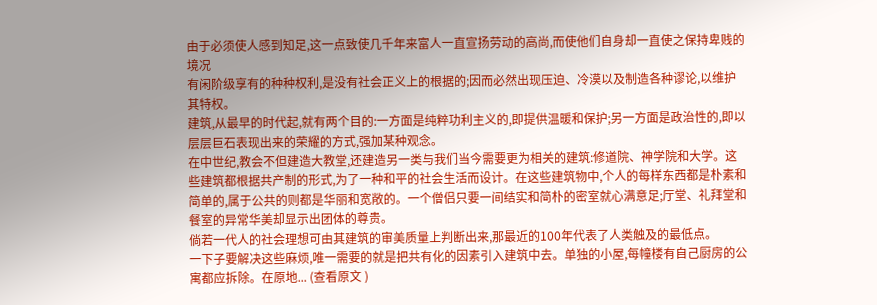由于必须使人感到知足,这一点致使几千年来富人一直宣扬劳动的高尚,而使他们自身却一直使之保持卑贱的境况
有闲阶级享有的种种权利,是没有社会正义上的根据的;因而必然出现压迫、冷漠以及制造各种谬论,以维护其特权。
建筑,从最早的时代起,就有两个目的:一方面是纯粹功利主义的,即提供温暖和保护;另一方面是政治性的,即以层层巨石表现出来的荣耀的方式,强加某种观念。
在中世纪,教会不但建造大教堂,还建造另一类与我们当今需要更为相关的建筑:修道院、神学院和大学。这些建筑都根据共产制的形式,为了一种和平的社会生活而设计。在这些建筑物中,个人的每样东西都是朴素和简单的,属于公共的则都是华丽和宽敞的。一个僧侣只要一间结实和简朴的密室就心满意足;厅堂、礼拜堂和餐室的异常华美却显示出团体的尊贵。
倘若一代人的社会理想可由其建筑的审美质量上判断出来,那最近的100年代表了人类触及的最低点。
一下子要解决这些麻烦,唯一需要的就是把共有化的因素引入建筑中去。单独的小屋,每幢楼有自己厨房的公寓都应拆除。在原地... (查看原文 )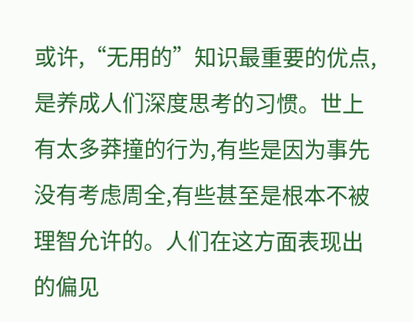或许,“无用的”知识最重要的优点,是养成人们深度思考的习惯。世上有太多莽撞的行为,有些是因为事先没有考虑周全,有些甚至是根本不被理智允许的。人们在这方面表现出的偏见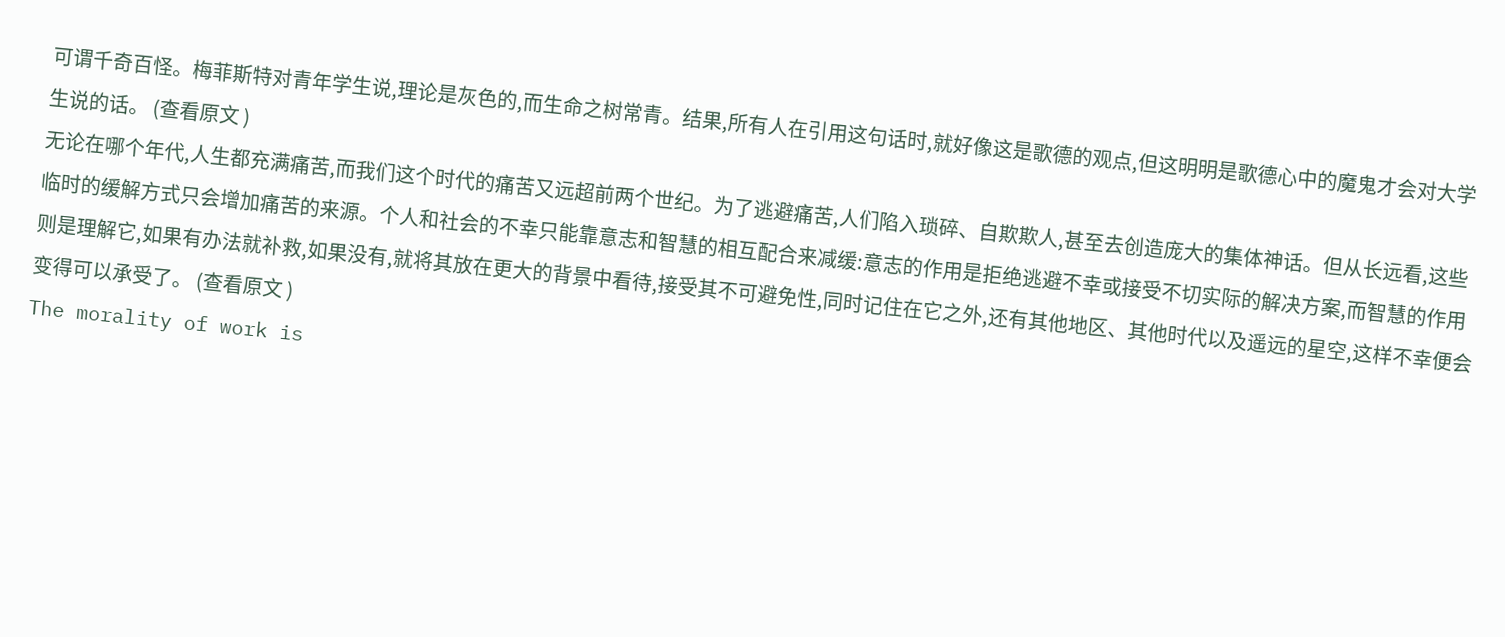可谓千奇百怪。梅菲斯特对青年学生说,理论是灰色的,而生命之树常青。结果,所有人在引用这句话时,就好像这是歌德的观点,但这明明是歌德心中的魔鬼才会对大学生说的话。 (查看原文 )
无论在哪个年代,人生都充满痛苦,而我们这个时代的痛苦又远超前两个世纪。为了逃避痛苦,人们陷入琐碎、自欺欺人,甚至去创造庞大的集体神话。但从长远看,这些临时的缓解方式只会增加痛苦的来源。个人和社会的不幸只能靠意志和智慧的相互配合来减缓:意志的作用是拒绝逃避不幸或接受不切实际的解决方案,而智慧的作用则是理解它,如果有办法就补救,如果没有,就将其放在更大的背景中看待,接受其不可避免性,同时记住在它之外,还有其他地区、其他时代以及遥远的星空,这样不幸便会变得可以承受了。 (查看原文 )
The morality of work is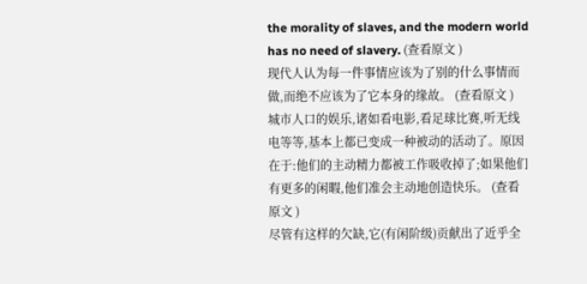the morality of slaves, and the modern world has no need of slavery. (查看原文 )
现代人认为每一件事情应该为了别的什么事情而做,而绝不应该为了它本身的缘故。 (查看原文 )
城市人口的娱乐,诸如看电影,看足球比赛,听无线电等等,基本上都已变成一种被动的活动了。原因在于:他们的主动精力都被工作吸收掉了;如果他们有更多的闲暇,他们准会主动地创造快乐。 (查看原文 )
尽管有这样的欠缺,它(有闲阶级)贡献出了近乎全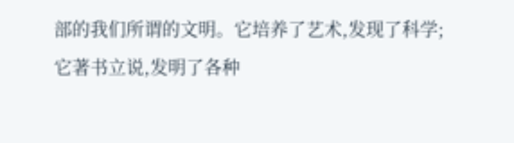部的我们所谓的文明。它培养了艺术,发现了科学;它著书立说,发明了各种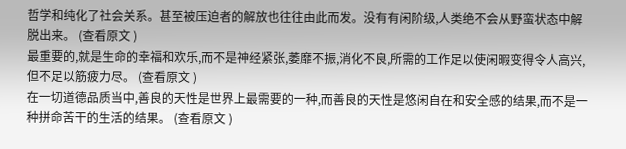哲学和纯化了社会关系。甚至被压迫者的解放也往往由此而发。没有有闲阶级,人类绝不会从野蛮状态中解脱出来。 (查看原文 )
最重要的,就是生命的幸福和欢乐,而不是神经紧张,萎靡不振,消化不良,所需的工作足以使闲暇变得令人高兴,但不足以筋疲力尽。 (查看原文 )
在一切道德品质当中,善良的天性是世界上最需要的一种,而善良的天性是悠闲自在和安全感的结果,而不是一种拼命苦干的生活的结果。 (查看原文 )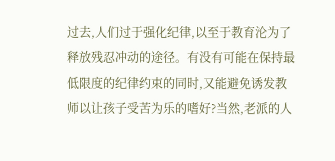过去,人们过于强化纪律,以至于教育沦为了释放残忍冲动的途径。有没有可能在保持最低限度的纪律约束的同时,又能避免诱发教师以让孩子受苦为乐的嗜好?当然,老派的人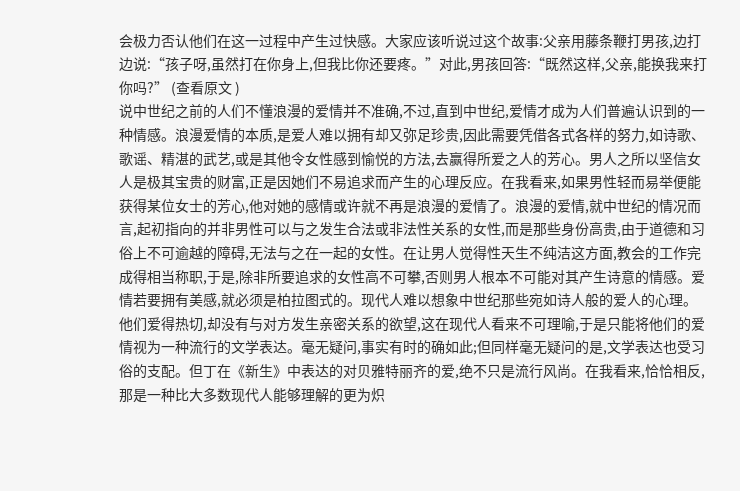会极力否认他们在这一过程中产生过快感。大家应该听说过这个故事:父亲用藤条鞭打男孩,边打边说:“孩子呀,虽然打在你身上,但我比你还要疼。”对此,男孩回答:“既然这样,父亲,能换我来打你吗?” (查看原文 )
说中世纪之前的人们不懂浪漫的爱情并不准确,不过,直到中世纪,爱情才成为人们普遍认识到的一种情感。浪漫爱情的本质,是爱人难以拥有却又弥足珍贵,因此需要凭借各式各样的努力,如诗歌、歌谣、精湛的武艺,或是其他令女性感到愉悦的方法,去赢得所爱之人的芳心。男人之所以坚信女人是极其宝贵的财富,正是因她们不易追求而产生的心理反应。在我看来,如果男性轻而易举便能获得某位女士的芳心,他对她的感情或许就不再是浪漫的爱情了。浪漫的爱情,就中世纪的情况而言,起初指向的并非男性可以与之发生合法或非法性关系的女性,而是那些身份高贵,由于道德和习俗上不可逾越的障碍,无法与之在一起的女性。在让男人觉得性天生不纯洁这方面,教会的工作完成得相当称职,于是,除非所要追求的女性高不可攀,否则男人根本不可能对其产生诗意的情感。爱情若要拥有美感,就必须是柏拉图式的。现代人难以想象中世纪那些宛如诗人般的爱人的心理。他们爱得热切,却没有与对方发生亲密关系的欲望,这在现代人看来不可理喻,于是只能将他们的爱情视为一种流行的文学表达。毫无疑问,事实有时的确如此;但同样毫无疑问的是,文学表达也受习俗的支配。但丁在《新生》中表达的对贝雅特丽齐的爱,绝不只是流行风尚。在我看来,恰恰相反,那是一种比大多数现代人能够理解的更为炽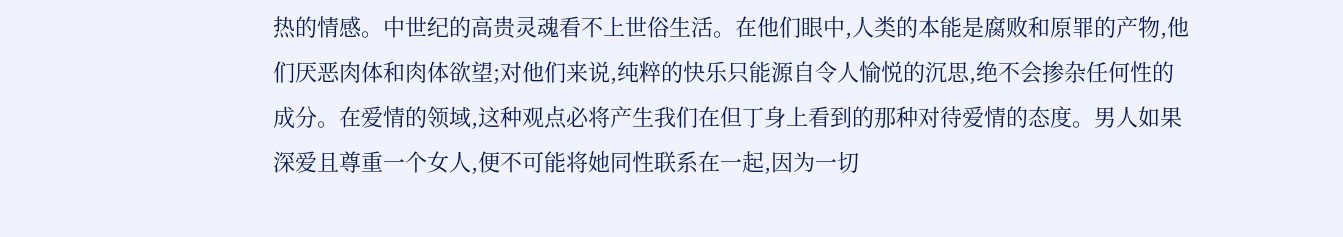热的情感。中世纪的高贵灵魂看不上世俗生活。在他们眼中,人类的本能是腐败和原罪的产物,他们厌恶肉体和肉体欲望;对他们来说,纯粹的快乐只能源自令人愉悦的沉思,绝不会掺杂任何性的成分。在爱情的领域,这种观点必将产生我们在但丁身上看到的那种对待爱情的态度。男人如果深爱且尊重一个女人,便不可能将她同性联系在一起,因为一切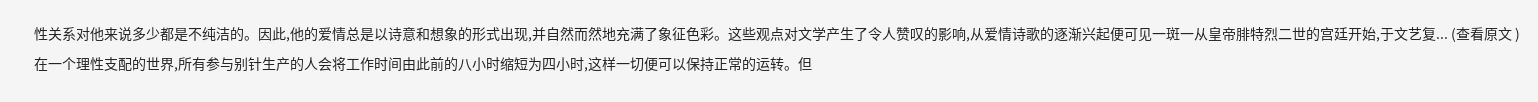性关系对他来说多少都是不纯洁的。因此,他的爱情总是以诗意和想象的形式出现,并自然而然地充满了象征色彩。这些观点对文学产生了令人赞叹的影响,从爱情诗歌的逐渐兴起便可见一斑一从皇帝腓特烈二世的宫廷开始,于文艺复... (查看原文 )
在一个理性支配的世界,所有参与别针生产的人会将工作时间由此前的八小时缩短为四小时,这样一切便可以保持正常的运转。但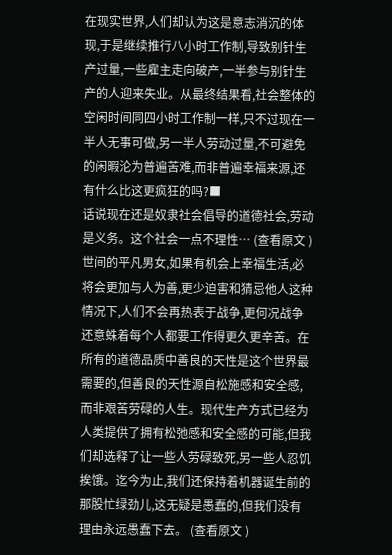在现实世界,人们却认为这是意志消沉的体现,于是继续推行八小时工作制,导致别针生产过量,一些雇主走向破产,一半参与别针生产的人迎来失业。从最终结果看,社会整体的空闲时间同四小时工作制一样,只不过现在一半人无事可做,另一半人劳动过量,不可避免的闲暇沦为普遍苦难,而非普遍幸福来源,还有什么比这更疯狂的吗?■
话说现在还是奴隶社会倡导的道德社会,劳动是义务。这个社会一点不理性… (查看原文 )
世间的平凡男女,如果有机会上幸福生活,必将会更加与人为善,更少迫害和猜忌他人这种情况下,人们不会再热表于战争,更何况战争还意蛛着每个人都要工作得更久更辛苦。在所有的道德品质中善良的天性是这个世界最需要的,但善良的天性源自松施感和安全感,而非艰苦劳碌的人生。现代生产方式已经为人类提供了拥有松弛感和安全感的可能,但我们却选释了让一些人劳碌致死,另一些人忍饥挨饿。迄今为止,我们还保持着机器诞生前的那股忙绿劲儿,这无疑是愚蠢的,但我们没有理由永远愚蠢下去。 (查看原文 )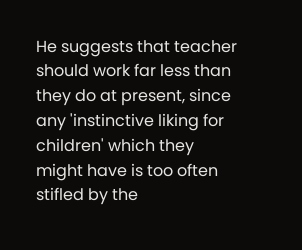He suggests that teacher should work far less than they do at present, since any 'instinctive liking for children' which they might have is too often stifled by the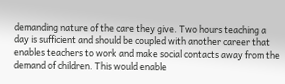demanding nature of the care they give. Two hours teaching a day is sufficient and should be coupled with another career that enables teachers to work and make social contacts away from the demand of children. This would enable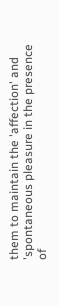them to maintain the 'affection' and 'spontaneous pleasure in the presence of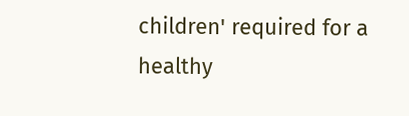children' required for a healthy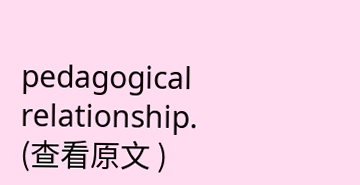pedagogical relationship. (查看原文 )